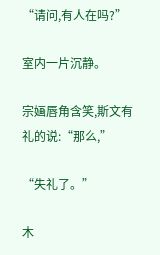“请问,有人在吗?”

室内一片沉静。

宗婳唇角含笑,斯文有礼的说:“那么,”

“失礼了。”

木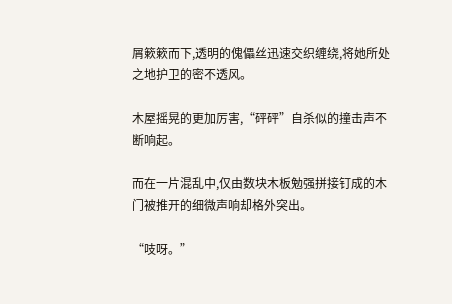屑簌簌而下,透明的傀儡丝迅速交织缠绕,将她所处之地护卫的密不透风。

木屋摇晃的更加厉害,“砰砰”自杀似的撞击声不断响起。

而在一片混乱中,仅由数块木板勉强拼接钉成的木门被推开的细微声响却格外突出。

“吱呀。”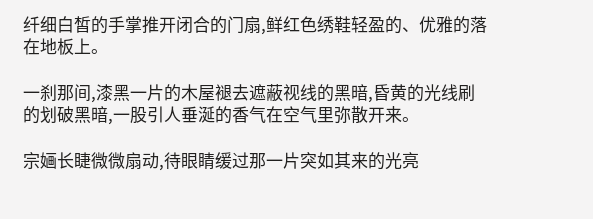纤细白皙的手掌推开闭合的门扇,鲜红色绣鞋轻盈的、优雅的落在地板上。

一刹那间,漆黑一片的木屋褪去遮蔽视线的黑暗,昏黄的光线刷的划破黑暗,一股引人垂涎的香气在空气里弥散开来。

宗婳长睫微微扇动,待眼睛缓过那一片突如其来的光亮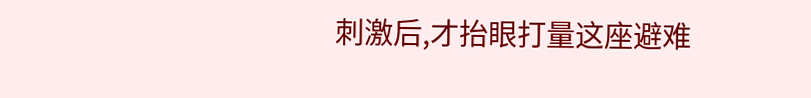刺激后,才抬眼打量这座避难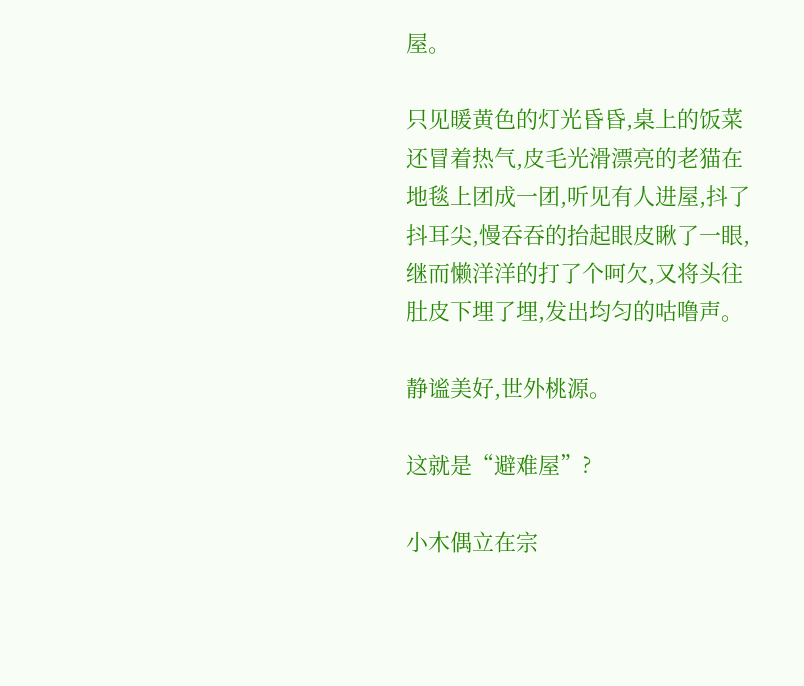屋。

只见暖黄色的灯光昏昏,桌上的饭菜还冒着热气,皮毛光滑漂亮的老猫在地毯上团成一团,听见有人进屋,抖了抖耳尖,慢吞吞的抬起眼皮瞅了一眼,继而懒洋洋的打了个呵欠,又将头往肚皮下埋了埋,发出均匀的咕噜声。

静谧美好,世外桃源。

这就是“避难屋”?

小木偶立在宗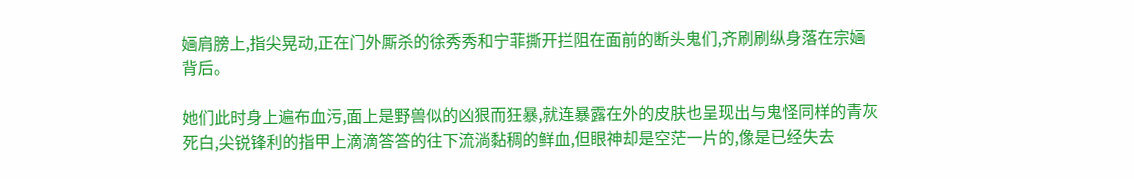婳肩膀上,指尖晃动,正在门外厮杀的徐秀秀和宁菲撕开拦阻在面前的断头鬼们,齐刷刷纵身落在宗婳背后。

她们此时身上遍布血污,面上是野兽似的凶狠而狂暴,就连暴露在外的皮肤也呈现出与鬼怪同样的青灰死白,尖锐锋利的指甲上滴滴答答的往下流淌黏稠的鲜血,但眼神却是空茫一片的,像是已经失去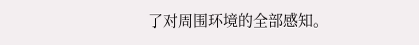了对周围环境的全部感知。